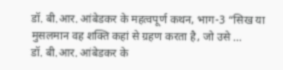डॉ. बी.आर. आंबेडकर के महत्वपूर्ण कथन, भाग-3 “सिख या मुसलमान वह शक्ति कहां से ग्रहण करता है, जो उसे …
डॉ. बी.आर. आंबेडकर के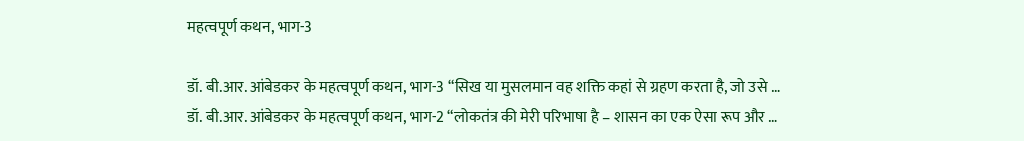महत्वपूर्ण कथन, भाग-3

डॉ. बी.आर. आंबेडकर के महत्वपूर्ण कथन, भाग-3 “सिख या मुसलमान वह शक्ति कहां से ग्रहण करता है, जो उसे …
डॉ. बी.आर. आंबेडकर के महत्वपूर्ण कथन, भाग-2 “लोकतंत्र की मेरी परिभाषा है – शासन का एक ऐसा रूप और …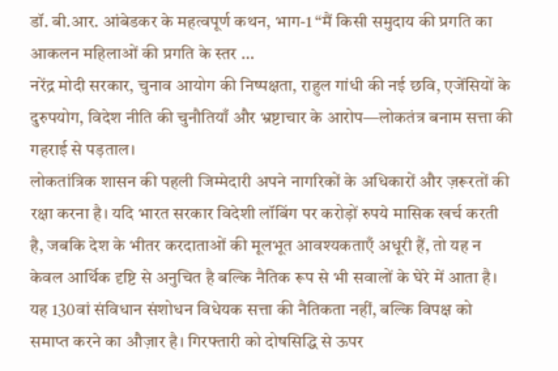डॉ. बी.आर. आंबेडकर के महत्वपूर्ण कथन, भाग-1 “मैं किसी समुदाय की प्रगति का आकलन महिलाओं की प्रगति के स्तर …
नरेंद्र मोदी सरकार, चुनाव आयोग की निष्पक्षता, राहुल गांधी की नई छवि, एजेंसियों के दुरुपयोग, विदेश नीति की चुनौतियाँ और भ्रष्टाचार के आरोप—लोकतंत्र बनाम सत्ता की गहराई से पड़ताल।
लोकतांत्रिक शासन की पहली जिम्मेदारी अपने नागरिकों के अधिकारों और ज़रूरतों की रक्षा करना है। यदि भारत सरकार विदेशी लॉबिंग पर करोड़ों रुपये मासिक खर्च करती है, जबकि देश के भीतर करदाताओं की मूलभूत आवश्यकताएँ अधूरी हैं, तो यह न केवल आर्थिक दृष्टि से अनुचित है बल्कि नैतिक रूप से भी सवालों के घेरे में आता है।
यह 130वां संविधान संशोधन विधेयक सत्ता की नैतिकता नहीं, बल्कि विपक्ष को समाप्त करने का औज़ार है। गिरफ्तारी को दोषसिद्धि से ऊपर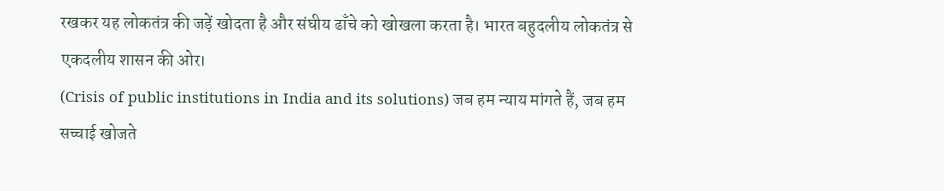रखकर यह लोकतंत्र की जड़ें खोदता है और संघीय ढाँचे को खोखला करता है। भारत बहुदलीय लोकतंत्र से एकदलीय शासन की ओर।
(Crisis of public institutions in India and its solutions) जब हम न्याय मांगते हैं, जब हम सच्चाई खोजते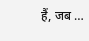हैं, जब …